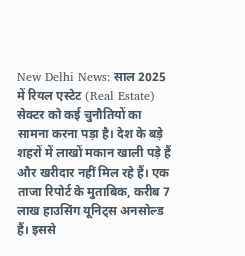New Delhi News: साल 2025 में रियल एस्टेट (Real Estate) सेक्टर को कई चुनौतियों का सामना करना पड़ा है। देश के बड़े शहरों में लाखों मकान खाली पड़े हैं और खरीदार नहीं मिल रहे हैं। एक ताजा रिपोर्ट के मुताबिक, करीब 7 लाख हाउसिंग यूनिट्स अनसोल्ड हैं। इससे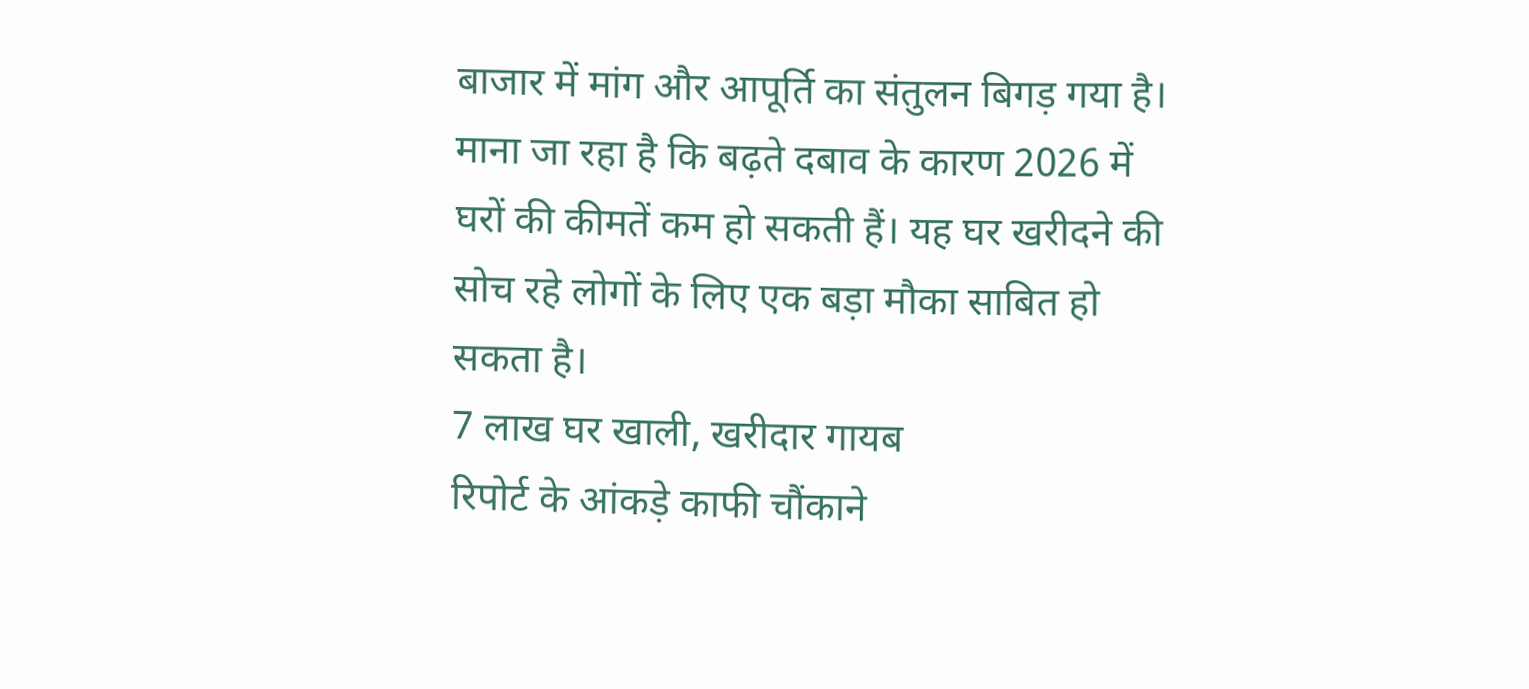बाजार में मांग और आपूर्ति का संतुलन बिगड़ गया है। माना जा रहा है कि बढ़ते दबाव के कारण 2026 में घरों की कीमतें कम हो सकती हैं। यह घर खरीदने की सोच रहे लोगों के लिए एक बड़ा मौका साबित हो सकता है।
7 लाख घर खाली, खरीदार गायब
रिपोर्ट के आंकड़े काफी चौंकाने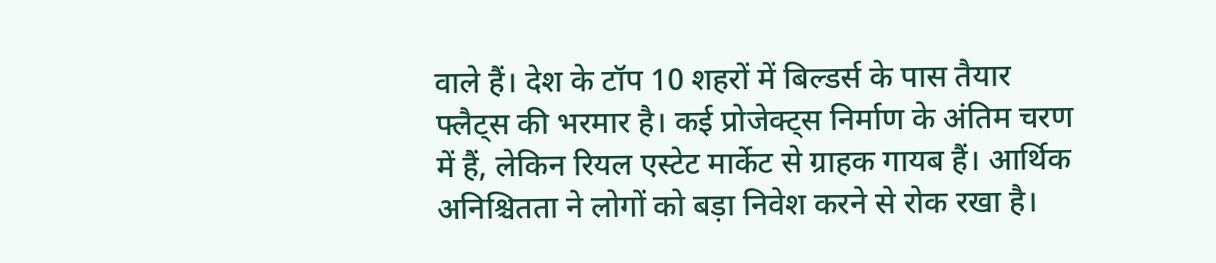वाले हैं। देश के टॉप 10 शहरों में बिल्डर्स के पास तैयार फ्लैट्स की भरमार है। कई प्रोजेक्ट्स निर्माण के अंतिम चरण में हैं, लेकिन रियल एस्टेट मार्केट से ग्राहक गायब हैं। आर्थिक अनिश्चितता ने लोगों को बड़ा निवेश करने से रोक रखा है।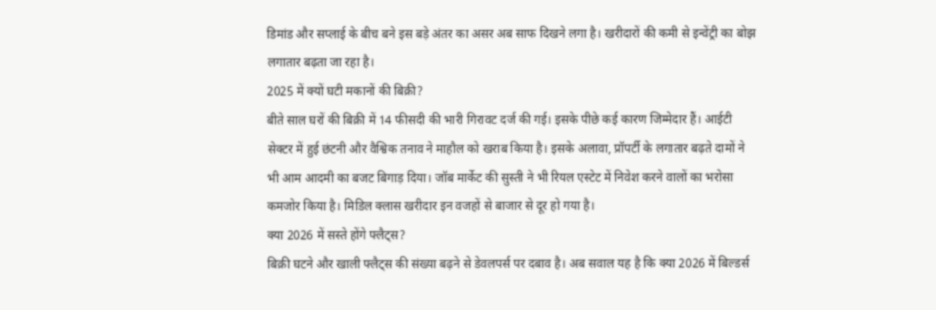डिमांड और सप्लाई के बीच बने इस बड़े अंतर का असर अब साफ दिखने लगा है। खरीदारों की कमी से इन्वेंट्री का बोझ लगातार बढ़ता जा रहा है।
2025 में क्यों घटी मकानों की बिक्री?
बीते साल घरों की बिक्री में 14 फीसदी की भारी गिरावट दर्ज की गई। इसके पीछे कई कारण जिम्मेदार हैं। आईटी सेक्टर में हुई छंटनी और वैश्विक तनाव ने माहौल को खराब किया है। इसके अलावा, प्रॉपर्टी के लगातार बढ़ते दामों ने भी आम आदमी का बजट बिगाड़ दिया। जॉब मार्केट की सुस्ती ने भी रियल एस्टेट में निवेश करने वालों का भरोसा कमजोर किया है। मिडिल क्लास खरीदार इन वजहों से बाजार से दूर हो गया है।
क्या 2026 में सस्ते होंगे फ्लैट्स?
बिक्री घटने और खाली फ्लैट्स की संख्या बढ़ने से डेवलपर्स पर दबाव है। अब सवाल यह है कि क्या 2026 में बिल्डर्स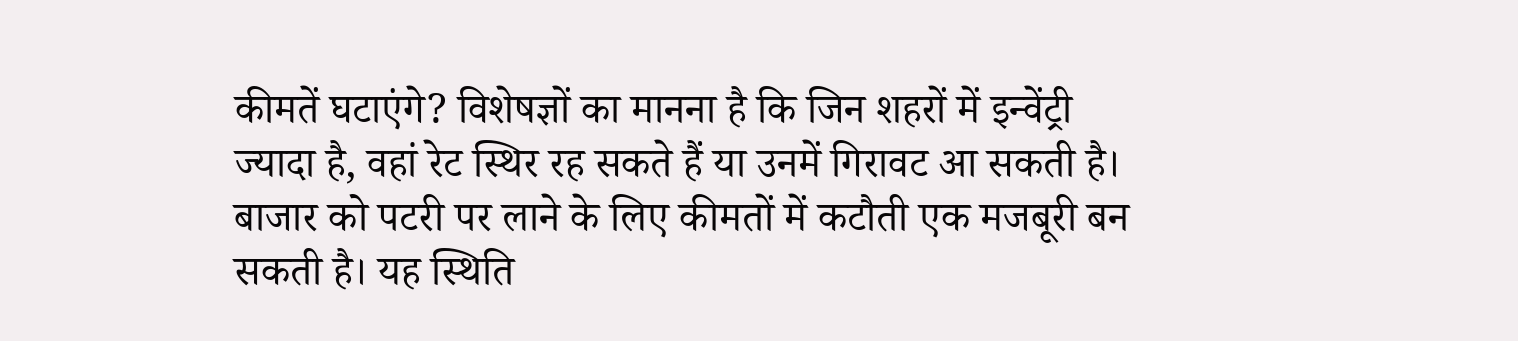कीमतें घटाएंगे? विशेषज्ञों का मानना है कि जिन शहरों में इन्वेंट्री ज्यादा है, वहां रेट स्थिर रह सकते हैं या उनमें गिरावट आ सकती है। बाजार को पटरी पर लाने के लिए कीमतों में कटौती एक मजबूरी बन सकती है। यह स्थिति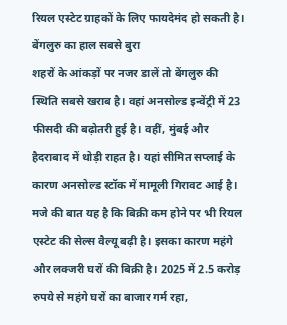रियल एस्टेट ग्राहकों के लिए फायदेमंद हो सकती है।
बेंगलुरु का हाल सबसे बुरा
शहरों के आंकड़ों पर नजर डालें तो बेंगलुरु की स्थिति सबसे खराब है। वहां अनसोल्ड इन्वेंट्री में 23 फीसदी की बढ़ोतरी हुई है। वहीं, मुंबई और हैदराबाद में थोड़ी राहत है। यहां सीमित सप्लाई के कारण अनसोल्ड स्टॉक में मामूली गिरावट आई है। मजे की बात यह है कि बिक्री कम होने पर भी रियल एस्टेट की सेल्स वैल्यू बढ़ी है। इसका कारण महंगे और लक्जरी घरों की बिक्री है। 2025 में 2.5 करोड़ रुपये से महंगे घरों का बाजार गर्म रहा,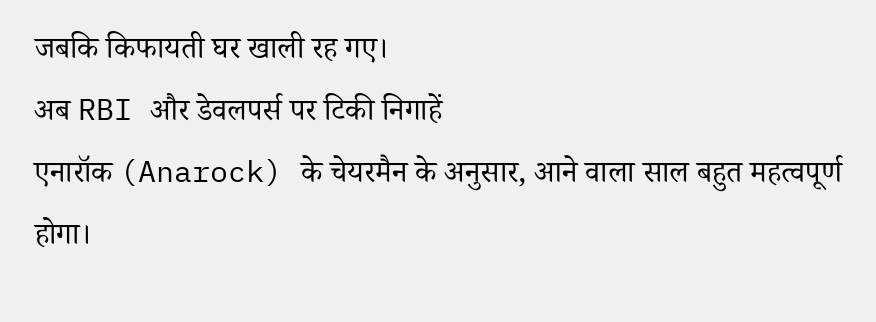जबकि किफायती घर खाली रह गए।
अब RBI और डेवलपर्स पर टिकी निगाहें
एनारॉक (Anarock) के चेयरमैन के अनुसार, आने वाला साल बहुत महत्वपूर्ण होगा।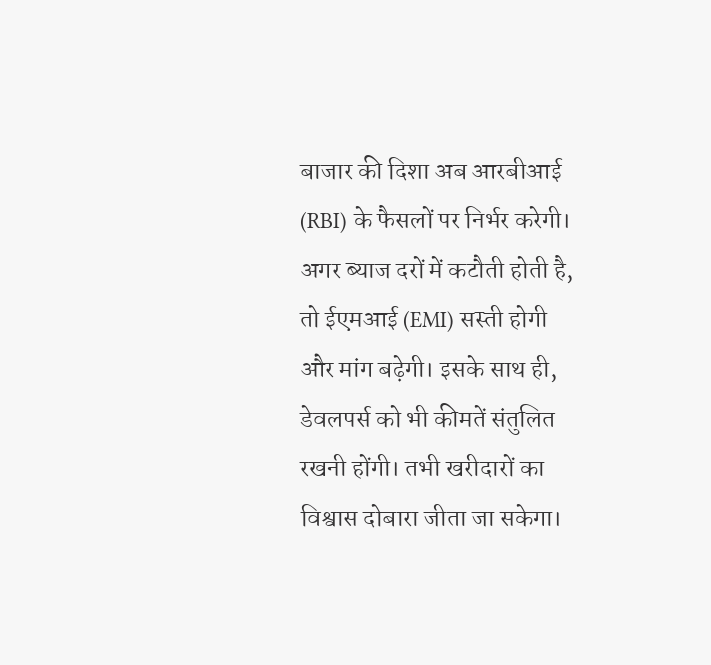बाजार की दिशा अब आरबीआई (RBI) के फैसलों पर निर्भर करेगी। अगर ब्याज दरों में कटौती होती है, तो ईएमआई (EMI) सस्ती होगी और मांग बढ़ेगी। इसके साथ ही, डेवलपर्स को भी कीमतें संतुलित रखनी होंगी। तभी खरीदारों का विश्वास दोबारा जीता जा सकेगा।